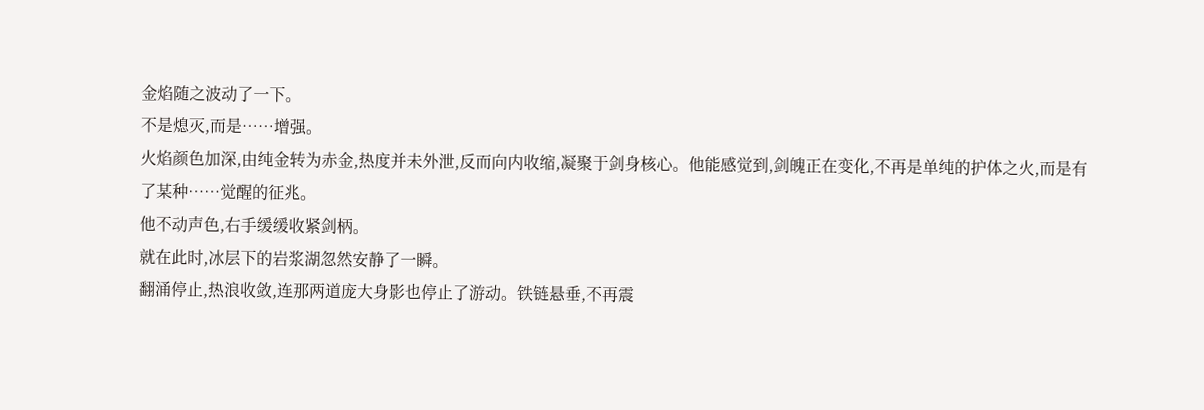金焰随之波动了一下。
不是熄灭,而是……增强。
火焰颜色加深,由纯金转为赤金,热度并未外泄,反而向内收缩,凝聚于剑身核心。他能感觉到,剑魄正在变化,不再是单纯的护体之火,而是有了某种……觉醒的征兆。
他不动声色,右手缓缓收紧剑柄。
就在此时,冰层下的岩浆湖忽然安静了一瞬。
翻涌停止,热浪收敛,连那两道庞大身影也停止了游动。铁链悬垂,不再震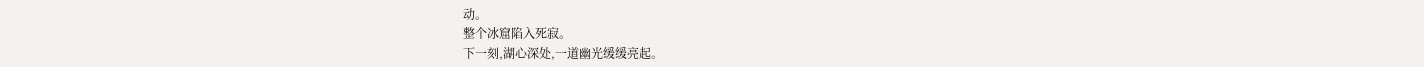动。
整个冰窟陷入死寂。
下一刻,湖心深处,一道幽光缓缓亮起。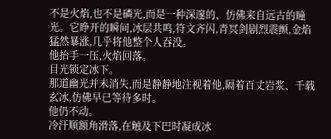不是火焰,也不是磷光,而是一种深邃的、仿佛来自远古的瞳光。它睁开的瞬间,冰层共鸣,符文齐闪,青冥剑剧烈震颤,金焰猛然暴涨,几乎将他整个人吞没。
他抬手一压,火焰回落。
目光锁定冰下。
那道幽光并未消失,而是静静地注视着他,隔着百丈岩浆、千载玄冰,仿佛早已等待多时。
他仍不动。
冷汗顺额角滑落,在触及下巴时凝成冰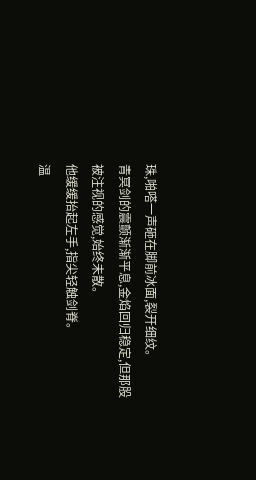珠,啪嗒一声砸在脚前冰面,裂开细纹。
青冥剑的震颤渐渐平息,金焰回归稳定,但那股被注视的感觉,始终未散。
他缓缓抬起左手,指尖轻触剑脊。
温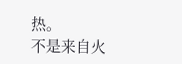热。
不是来自火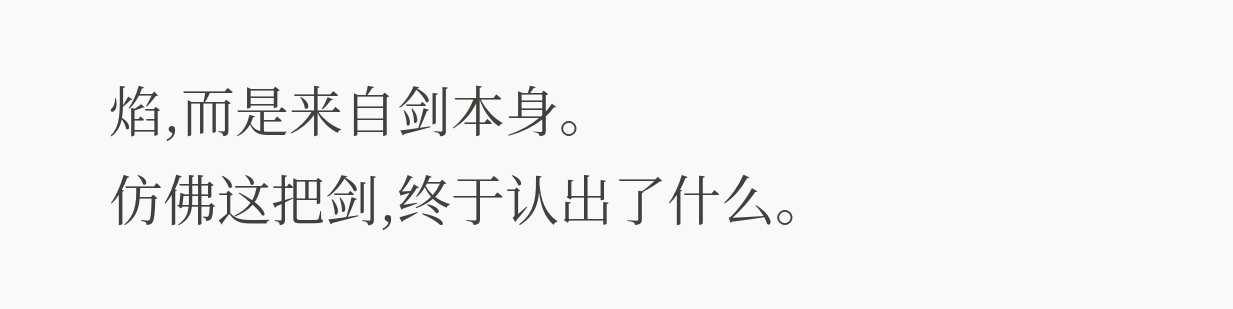焰,而是来自剑本身。
仿佛这把剑,终于认出了什么。